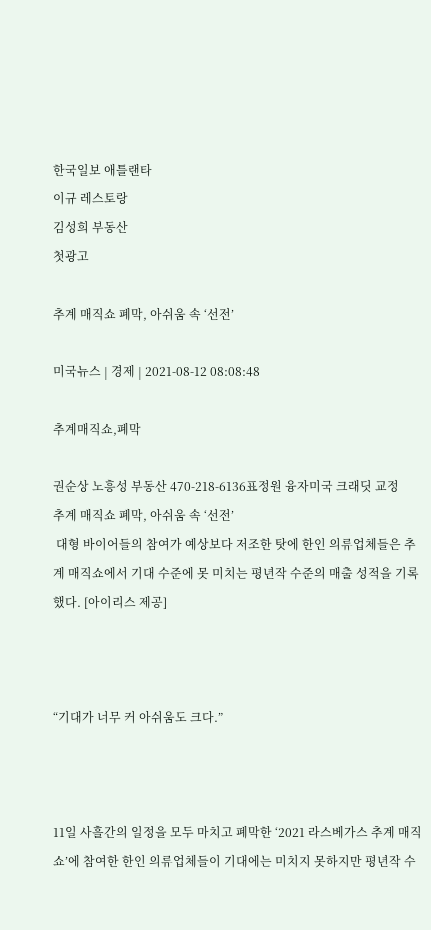한국일보 애틀랜타
이규 레스토랑
김성희 부동산
첫광고

추계 매직쇼 폐막, 아쉬움 속 ‘선전’

미국뉴스 | 경제 | 2021-08-12 08:08:48

추계매직쇼,폐막

권순상 노흥성 부동산 470-218-6136표정원 융자미국 크래딧 교정
추계 매직쇼 폐막, 아쉬움 속 ‘선전’
 대형 바이어들의 참여가 예상보다 저조한 탓에 한인 의류업체들은 추계 매직쇼에서 기대 수준에 못 미치는 평년작 수준의 매출 성적을 기록했다. [아이리스 제공]



“기대가 너무 커 아쉬움도 크다.”



11일 사흘간의 일정을 모두 마치고 폐막한 ‘2021 라스베가스 추계 매직쇼’에 참여한 한인 의류업체들이 기대에는 미치지 못하지만 평년작 수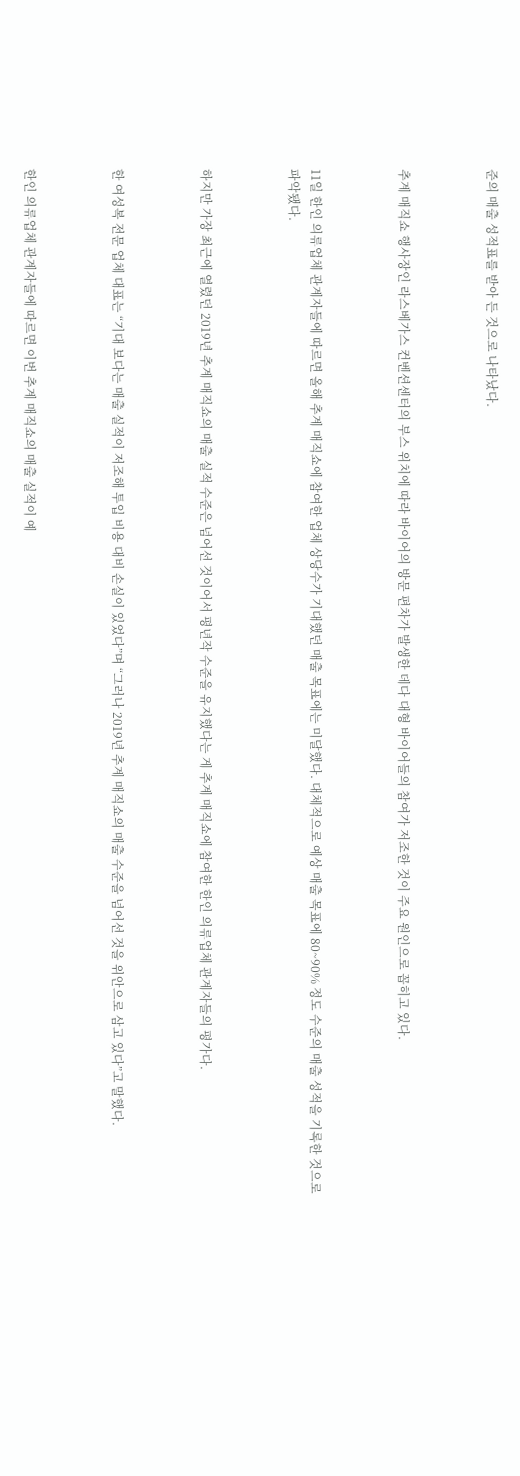준의 매출 성적표를 받아 든 것으로 나타났다.



추계 매직쇼 행사장인 라스베가스 컨벤션센터의 부스 위치에 따라 바이어의 방문 편차가 발생한 데다 대형 바이어들의 참여가 저조한 것이 주요 원인으로 꼽히고 있다.



11일 한인 의류업체 관계자들에 따르면 올해 추계 매직쇼에 참여한 업체 상당수가 기대했던 매출 목표에는 미달했다. 대체적으로 예상 매출 목표에 80~90% 정도 수준의 매출 성적을 기록한 것으로 파악됐다.



하지만 가장 최근에 열렸던 2019년 추계 매직쇼의 매출 실적 수준은 넘어선 것이어서 평년작 수준을 유지했다는 게 추계 매직쇼에 참여한 한인 의류업체 관계자들의 평가다.



한 여성복 전문 업체 대표는 “기대 보다는 매출 실적이 저조해 투입 비용 대비 손실이 있었다”며 “그러나 2019년 추계 매직쇼의 매출 수준을 넘어선 것을 위안으로 삼고 있다”고 말했다.



한인 의류업체 관계자들에 따르면 이번 추계 매직쇼의 매출 실적이 예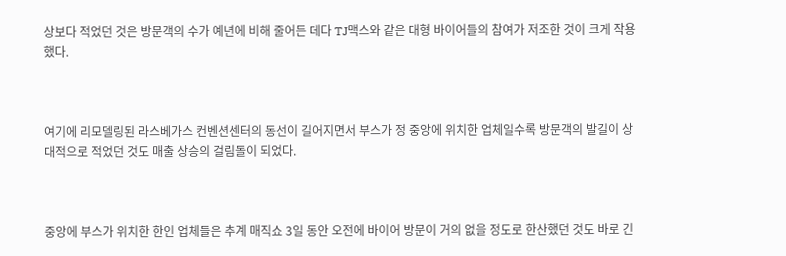상보다 적었던 것은 방문객의 수가 예년에 비해 줄어든 데다 TJ맥스와 같은 대형 바이어들의 참여가 저조한 것이 크게 작용했다.



여기에 리모델링된 라스베가스 컨벤션센터의 동선이 길어지면서 부스가 정 중앙에 위치한 업체일수록 방문객의 발길이 상대적으로 적었던 것도 매출 상승의 걸림돌이 되었다.



중앙에 부스가 위치한 한인 업체들은 추계 매직쇼 3일 동안 오전에 바이어 방문이 거의 없을 정도로 한산했던 것도 바로 긴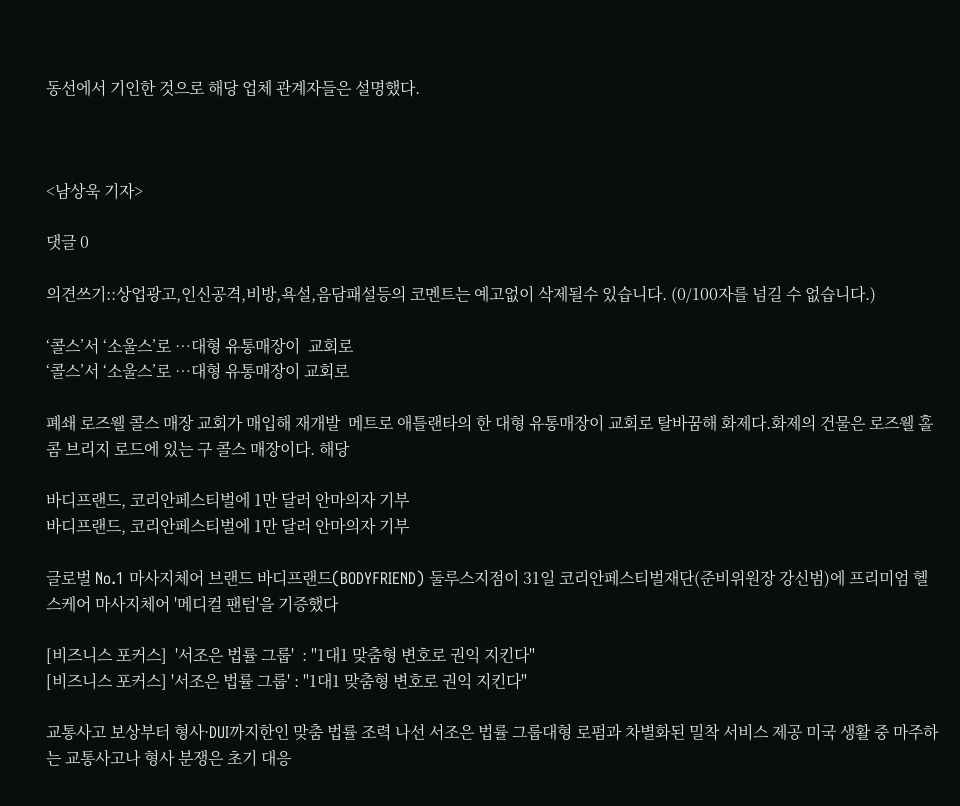동선에서 기인한 것으로 해당 업체 관계자들은 설명했다.



<남상욱 기자>

댓글 0

의견쓰기::상업광고,인신공격,비방,욕설,음담패설등의 코멘트는 예고없이 삭제될수 있습니다. (0/100자를 넘길 수 없습니다.)

‘콜스’서 ‘소울스’로 …대형 유통매장이  교회로
‘콜스’서 ‘소울스’로 …대형 유통매장이 교회로

폐쇄 로즈웰 콜스 매장 교회가 매입해 재개발  메트로 애틀랜타의 한 대형 유통매장이 교회로 탈바꿈해 화제다.화제의 건물은 로즈웰 홀콤 브리지 로드에 있는 구 콜스 매장이다. 해당

바디프랜드, 코리안페스티벌에 1만 달러 안마의자 기부
바디프랜드, 코리안페스티벌에 1만 달러 안마의자 기부

글로벌 No.1 마사지체어 브랜드 바디프랜드(BODYFRIEND) 둘루스지점이 31일 코리안페스티벌재단(준비위원장 강신범)에 프리미엄 헬스케어 마사지체어 '메디컬 팬텀'을 기증했다

[비즈니스 포커스]  '서조은 법률 그룹'  : "1대1 맞춤형 변호로 권익 지킨다"
[비즈니스 포커스] '서조은 법률 그룹' : "1대1 맞춤형 변호로 권익 지킨다"

교통사고 보상부터 형사·DUI까지한인 맞춤 법률 조력 나선 서조은 법률 그룹대형 로펌과 차별화된 밀착 서비스 제공 미국 생활 중 마주하는 교통사고나 형사 분쟁은 초기 대응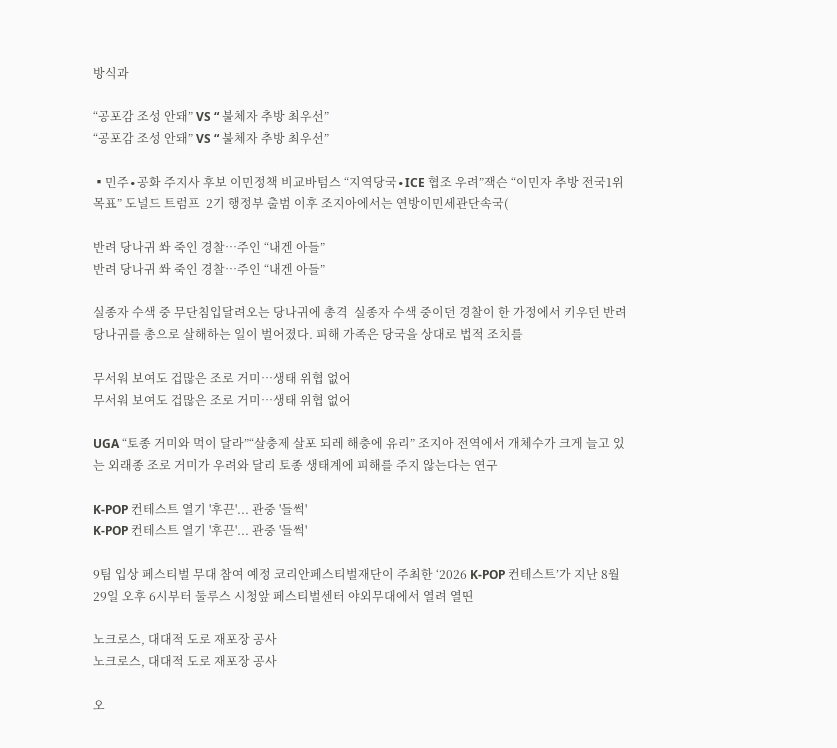방식과

“공포감 조성 안돼” VS “ 불체자 추방 최우선”
“공포감 조성 안돼” VS “ 불체자 추방 최우선”

▪민주∙공화 주지사 후보 이민정책 비교바텀스 “지역당국∙ICE 협조 우려”잭슨 “이민자 추방 전국1위 목표” 도널드 트럼프  2기 행정부 출범 이후 조지아에서는 연방이민세관단속국(

반려 당나귀 쏴 죽인 경찰…주인 “내겐 아들”
반려 당나귀 쏴 죽인 경찰…주인 “내겐 아들”

실종자 수색 중 무단침입달려오는 당나귀에 총격  실종자 수색 중이던 경찰이 한 가정에서 키우던 반려 당나귀를 총으로 살해하는 일이 벌어졌다. 피해 가족은 당국을 상대로 법적 조치를

무서워 보여도 겁많은 조로 거미…생태 위협 없어
무서워 보여도 겁많은 조로 거미…생태 위협 없어

UGA “토종 거미와 먹이 달라”“살충제 살포 되레 해충에 유리” 조지아 전역에서 개체수가 크게 늘고 있는 외래종 조로 거미가 우려와 달리 토종 생태계에 피해를 주지 않는다는 연구

K-POP 컨테스트 열기 '후끈'... 관중 '들썩'
K-POP 컨테스트 열기 '후끈'... 관중 '들썩'

9팀 입상 페스티벌 무대 참여 예정 코리안페스티벌재단이 주최한 ‘2026 K-POP 컨테스트’가 지난 8월 29일 오후 6시부터 둘루스 시청앞 페스티벌센터 야외무대에서 열려 열띤

노크로스, 대대적 도로 재포장 공사
노크로스, 대대적 도로 재포장 공사

오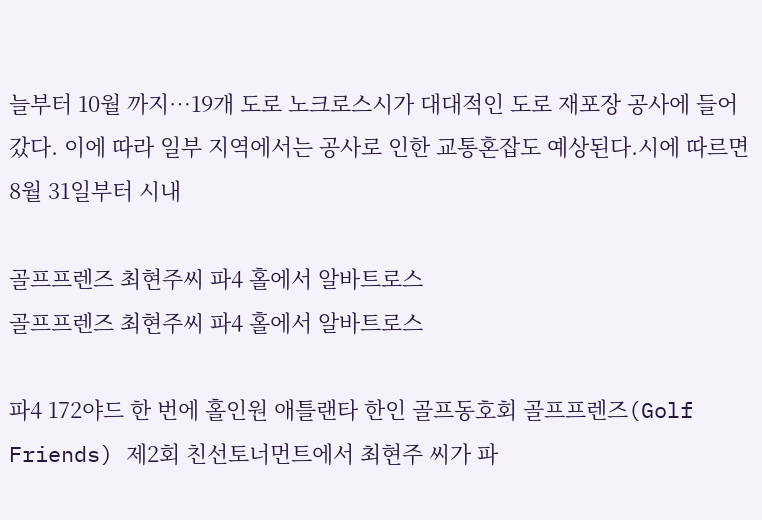늘부터 10월 까지…19개 도로 노크로스시가 대대적인 도로 재포장 공사에 들어갔다. 이에 따라 일부 지역에서는 공사로 인한 교통혼잡도 예상된다.시에 따르면 8월 31일부터 시내

골프프렌즈 최현주씨 파4 홀에서 알바트로스
골프프렌즈 최현주씨 파4 홀에서 알바트로스

파4 172야드 한 번에 홀인원 애틀랜타 한인 골프동호회 골프프렌즈(Golf Friends) 제2회 친선토너먼트에서 최현주 씨가 파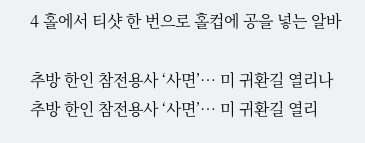4 홀에서 티샷 한 번으로 홀컵에 공을 넣는 알바

추방 한인 참전용사 ‘사면’… 미 귀환길 열리나
추방 한인 참전용사 ‘사면’… 미 귀환길 열리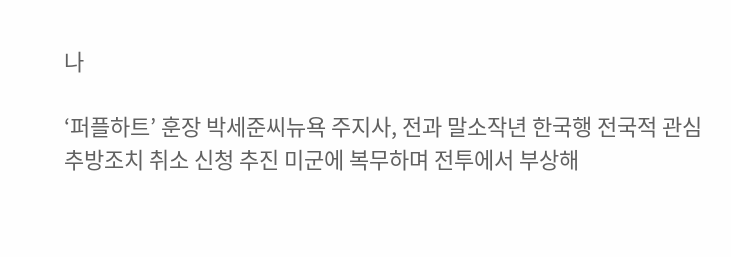나

‘퍼플하트’ 훈장 박세준씨뉴욕 주지사, 전과 말소작년 한국행 전국적 관심추방조치 취소 신청 추진 미군에 복무하며 전투에서 부상해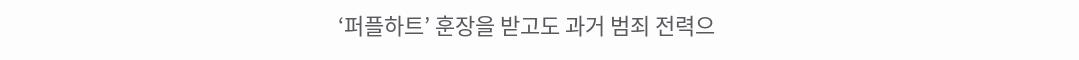‘퍼플하트’ 훈장을 받고도 과거 범죄 전력으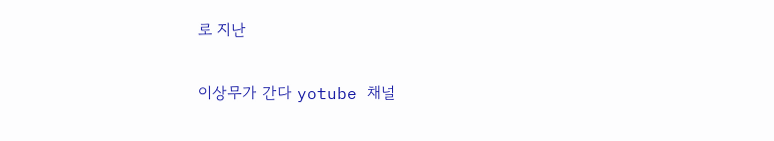로 지난

이상무가 간다 yotube 채널